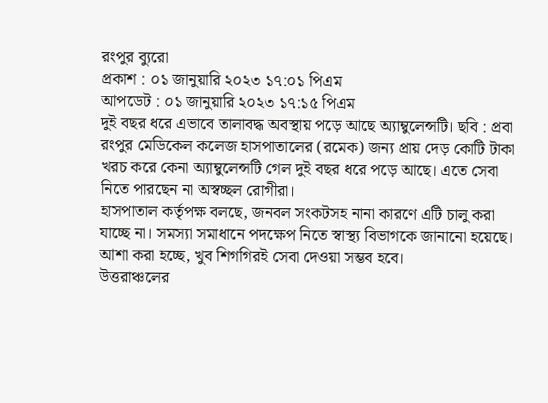রংপুর ব্যুরো
প্রকাশ : ০১ জানুয়ারি ২০২৩ ১৭:০১ পিএম
আপডেট : ০১ জানুয়ারি ২০২৩ ১৭:১৫ পিএম
দুই বছর ধরে এভাবে তালাবদ্ধ অবস্থায় পড়ে আছে অ্যাম্বুলেন্সটি। ছবি : প্রবা
রংপুর মেডিকেল কলেজ হাসপাতালের (রমেক) জন্য প্রায় দেড় কোটি টাকা খরচ করে কেনা অ্যাম্বুলেন্সটি গেল দুই বছর ধরে পড়ে আছে। এতে সেবা নিতে পারছেন না অস্বচ্ছল রোগীরা।
হাসপাতাল কর্তৃপক্ষ বলছে, জনবল সংকটসহ নানা কারণে এটি চালু করা যাচ্ছে না। সমস্যা সমাধানে পদক্ষেপ নিতে স্বাস্থ্য বিভাগকে জানানো হয়েছে। আশা করা হচ্ছে, খুব শিগগিরই সেবা দেওয়া সম্ভব হবে।
উত্তরাঞ্চলের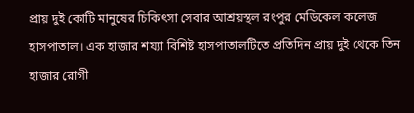প্রায় দুই কোটি মানুষের চিকিৎসা সেবার আশ্রয়স্থল রংপুর মেডিকেল কলেজ হাসপাতাল। এক হাজার শয্যা বিশিষ্ট হাসপাতালটিতে প্রতিদিন প্রায় দুই থেকে তিন হাজার রোগী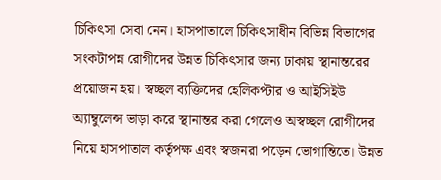চিকিৎসা সেবা নেন। হাসপাতালে চিকিৎসাধীন বিভিন্ন বিভাগের সংকটাপন্ন রোগীদের উন্নত চিকিৎসার জন্য ঢাকায় স্থানান্তরের প্রয়োজন হয়। স্বচ্ছল ব্যক্তিদের হেলিকপ্টার ও আইসিইউ অ্যাম্বুলেন্স ভাড়া করে স্থানান্তর করা গেলেও অস্বচ্ছল রোগীদের নিয়ে হাসপাতাল কর্তৃপক্ষ এবং স্বজনরা পড়েন ভোগান্তিতে। উন্নত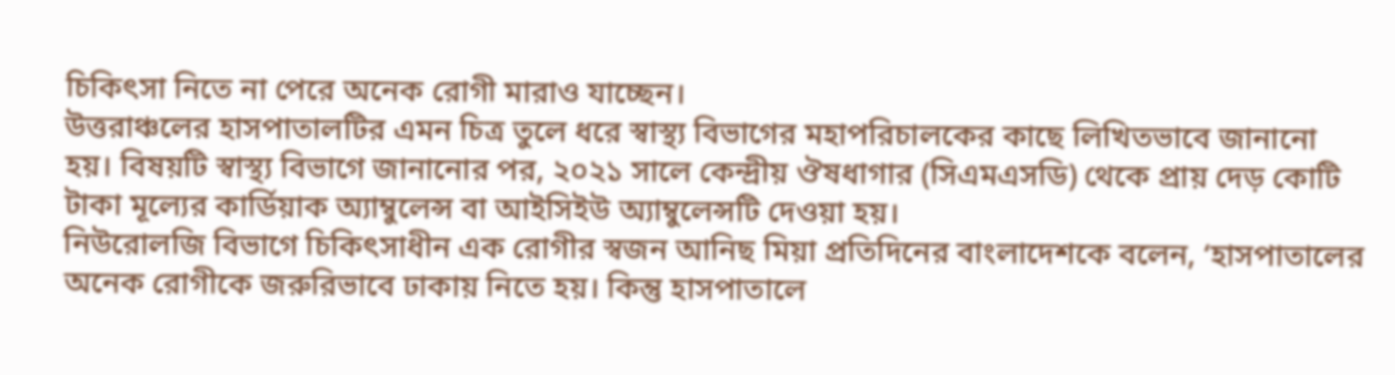চিকিৎসা নিতে না পেরে অনেক রোগী মারাও যাচ্ছেন।
উত্তরাঞ্চলের হাসপাতালটির এমন চিত্র তুলে ধরে স্বাস্থ্য বিভাগের মহাপরিচালকের কাছে লিখিতভাবে জানানো হয়। বিষয়টি স্বাস্থ্য বিভাগে জানানোর পর, ২০২১ সালে কেন্দ্রীয় ঔষধাগার (সিএমএসডি) থেকে প্রায় দেড় কোটি টাকা মূল্যের কার্ডিয়াক অ্যাম্বুলেন্স বা আইসিইউ অ্যাম্বুলেন্সটি দেওয়া হয়।
নিউরোলজি বিভাগে চিকিৎসাধীন এক রোগীর স্বজন আনিছ মিয়া প্রতিদিনের বাংলাদেশকে বলেন, ‘হাসপাতালের অনেক রোগীকে জরুরিভাবে ঢাকায় নিতে হয়। কিন্তু হাসপাতালে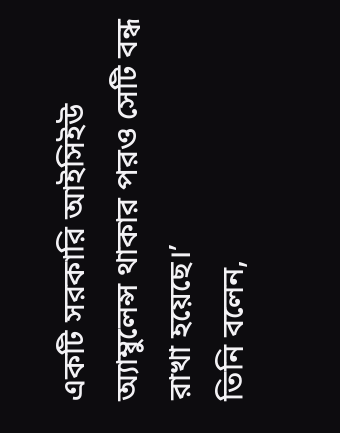একটি সরকারি আইসিইউ অ্যাম্বুলেন্স থাকার পরও সেটি বন্ধ রাখা হয়েছে।’
তিনি বলেন,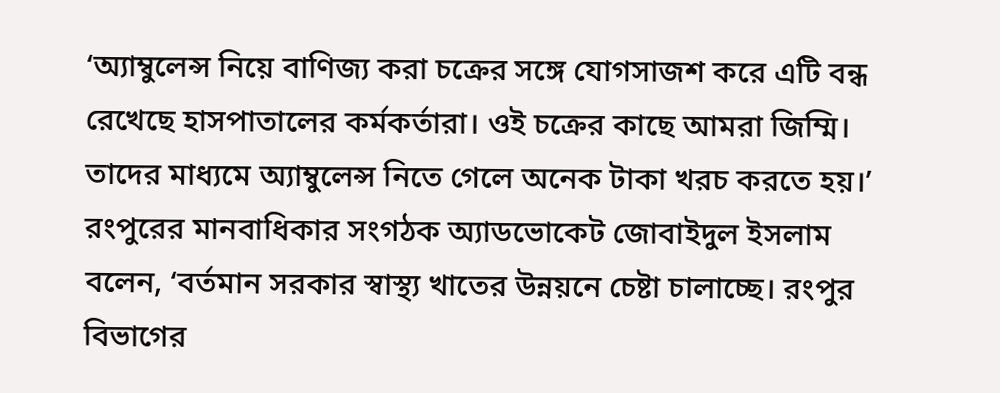‘অ্যাম্বুলেন্স নিয়ে বাণিজ্য করা চক্রের সঙ্গে যোগসাজশ করে এটি বন্ধ রেখেছে হাসপাতালের কর্মকর্তারা। ওই চক্রের কাছে আমরা জিম্মি। তাদের মাধ্যমে অ্যাম্বুলেন্স নিতে গেলে অনেক টাকা খরচ করতে হয়।’
রংপুরের মানবাধিকার সংগঠক অ্যাডভোকেট জোবাইদুল ইসলাম বলেন, ‘বর্তমান সরকার স্বাস্থ্য খাতের উন্নয়নে চেষ্টা চালাচ্ছে। রংপুর বিভাগের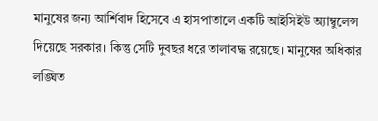মানুষের জন্য আর্শিবাদ হিসেবে এ হাসপাতালে একটি আইসিইউ অ্যাম্বুলেন্স দিয়েছে সরকার। কিন্তু সেটি দুবছর ধরে তালাবদ্ধ রয়েছে। মানুষের অধিকার লঙ্ঘিত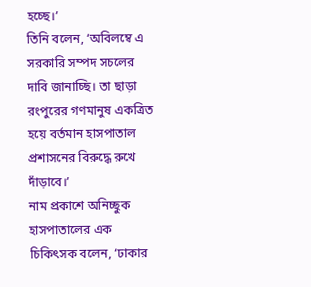হচ্ছে।’
তিনি বলেন, ‘অবিলম্বে এ সরকারি সম্পদ সচলের দাবি জানাচ্ছি। তা ছাড়া রংপুরের গণমানুষ একত্রিত হয়ে বর্তমান হাসপাতাল প্রশাসনের বিরুদ্ধে রুখে দাঁড়াবে।’
নাম প্রকাশে অনিচ্ছুক হাসপাতালের এক চিকিৎসক বলেন, ‘ঢাকার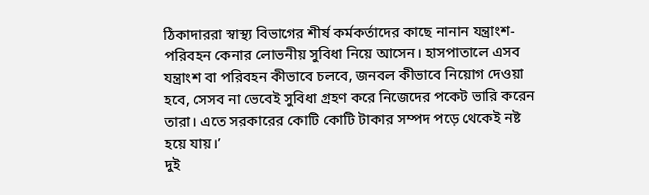ঠিকাদাররা স্বাস্থ্য বিভাগের শীর্ষ কর্মকর্তাদের কাছে নানান যন্ত্রাংশ-পরিবহন কেনার লোভনীয় সুবিধা নিয়ে আসেন। হাসপাতালে এসব যন্ত্রাংশ বা পরিবহন কীভাবে চলবে, জনবল কীভাবে নিয়োগ দেওয়া হবে, সেসব না ভেবেই সুবিধা গ্রহণ করে নিজেদের পকেট ভারি করেন তারা। এতে সরকারের কোটি কোটি টাকার সম্পদ পড়ে থেকেই নষ্ট হয়ে যায়।’
দুই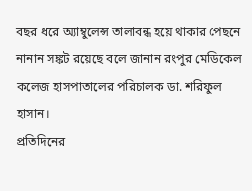বছর ধরে অ্যাম্বুলেন্স তালাবন্ধ হয়ে থাকার পেছনে নানান সঙ্কট রয়েছে বলে জানান রংপুর মেডিকেল কলেজ হাসপাতালের পরিচালক ডা. শরিফুল হাসান।
প্রতিদিনের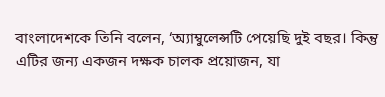বাংলাদেশকে তিনি বলেন, ‘অ্যাম্বুলেন্সটি পেয়েছি দুই বছর। কিন্তু এটির জন্য একজন দক্ষক চালক প্রয়োজন, যা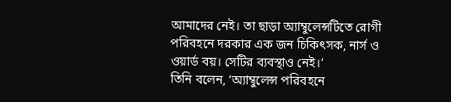আমাদের নেই। তা ছাড়া অ্যাম্বুলেন্সটিতে রোগী পরিবহনে দরকার এক জন চিকিৎসক, নার্স ও ওয়ার্ড বয়। সেটির ব্যবস্থাও নেই।’
তিনি বলেন, ‘অ্যাম্বুলেন্স পরিবহনে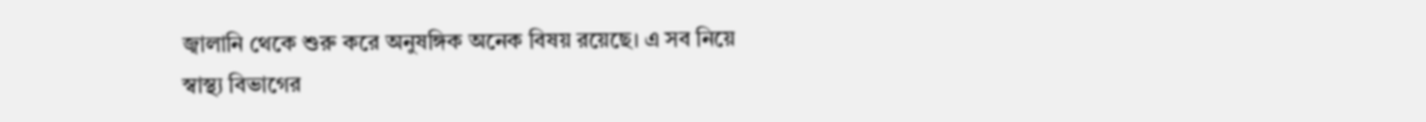জ্বালানি থেকে শুরু করে অনুষঙ্গিক অনেক বিষয় রয়েছে। এ সব নিয়ে স্বাস্থ্য বিভাগের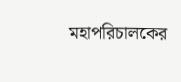মহাপরিচালকের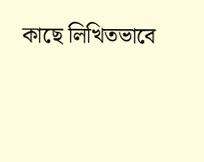কাছে লিখিতভাবে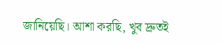জানিয়েছি। আশা করছি, খুব দ্রুতই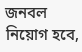জনবল নিয়োগ হবে,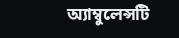অ্যাম্বুলেন্সটি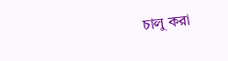চালু করা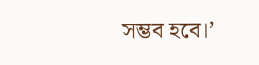সম্ভব হবে।’